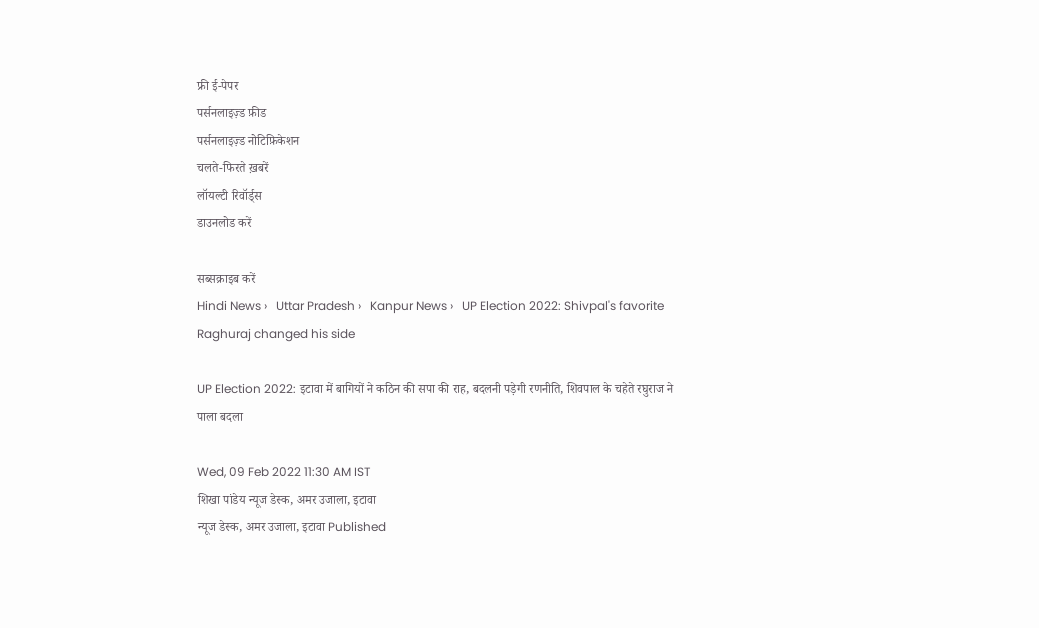फ्री ई-पेपर
पर्सनलाइज़्ड फ़ीड
पर्सनलाइज़्ड नोटिफ़िकेशन
चलते-फिरते ख़बरें
लॉयल्टी रिवॉर्ड्स
डाउनलोड करें

सब्सक्राइब करें
Hindi News ›   Uttar Pradesh ›   Kanpur News ›   UP Election 2022: Shivpal's favorite Raghuraj changed his side

UP Election 2022: इटावा में बागियों ने कठिन की सपा की राह, बदलनी पड़ेगी रणनीति, शिवपाल के चहेते रघुराज ने पाला बदला

Wed, 09 Feb 2022 11:30 AM IST
शिखा पांडेय न्यूज डेस्क, अमर उजाला, इटावा
न्यूज डेस्क, अमर उजाला, इटावा Published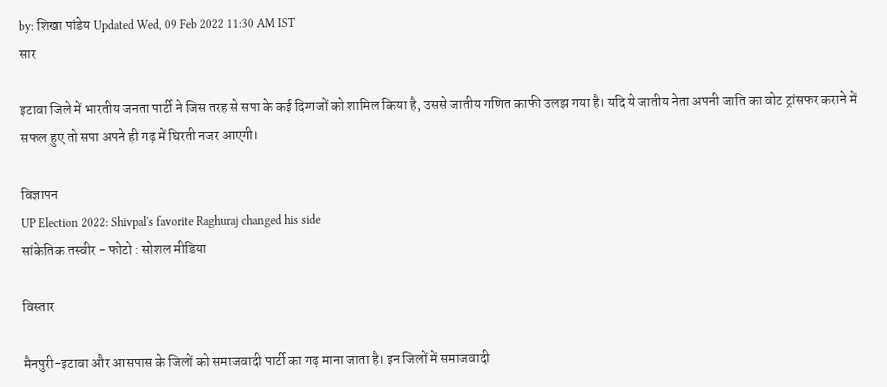by: शिखा पांडेय Updated Wed, 09 Feb 2022 11:30 AM IST
सार

इटावा जिले में भारतीय जनता पार्टी ने जिस तरह से सपा के कई दिग्गजों को शामिल किया है, उससे जातीय गणित काफी उलझ गया है। यदि ये जातीय नेता अपनी जाति का वोट ट्रांसफर कराने में सफल हुए तो सपा अपने ही गढ़ में घिरती नजर आएगी।

विज्ञापन
UP Election 2022: Shivpal's favorite Raghuraj changed his side
सांकेतिक तस्वीर - फोटो : सोशल मीडिया

विस्तार

मैनपुरी-इटावा और आसपास के जिलों को समाजवादी पार्टी का गढ़ माना जाता है। इन जिलों में समाजवादी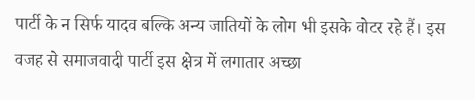पार्टी के न सिर्फ यादव बल्कि अन्य जातियों के लोग भी इसके वोटर रहे हैं। इस वजह से समाजवादी पार्टी इस क्षेत्र में लगातार अच्छा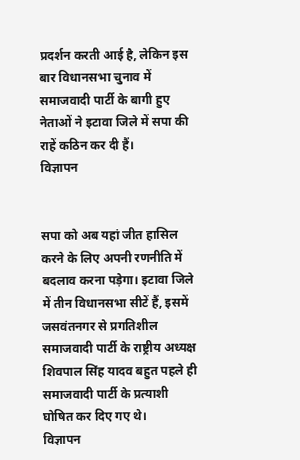प्रदर्शन करती आई है, लेकिन इस बार विधानसभा चुनाव में समाजवादी पार्टी के बागी हुए नेताओं ने इटावा जिले में सपा की राहें कठिन कर दी हैं।
विज्ञापन


सपा को अब यहां जीत हासिल करने के लिए अपनी रणनीति में बदलाव करना पड़ेगा। इटावा जिले में तीन विधानसभा सीटें हैं, इसमें जसवंतनगर से प्रगतिशील समाजवादी पार्टी के राष्ट्रीय अध्यक्ष शिवपाल सिंह यादव बहुत पहले ही समाजवादी पार्टी के प्रत्याशी घोषित कर दिए गए थे।
विज्ञापन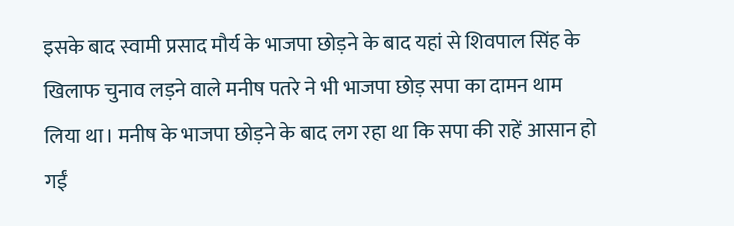इसके बाद स्वामी प्रसाद मौर्य के भाजपा छोड़ने के बाद यहां से शिवपाल सिंह के खिलाफ चुनाव लड़ने वाले मनीष पतरे ने भी भाजपा छोड़ सपा का दामन थाम लिया था। मनीष के भाजपा छोड़ने के बाद लग रहा था कि सपा की राहें आसान हो गईं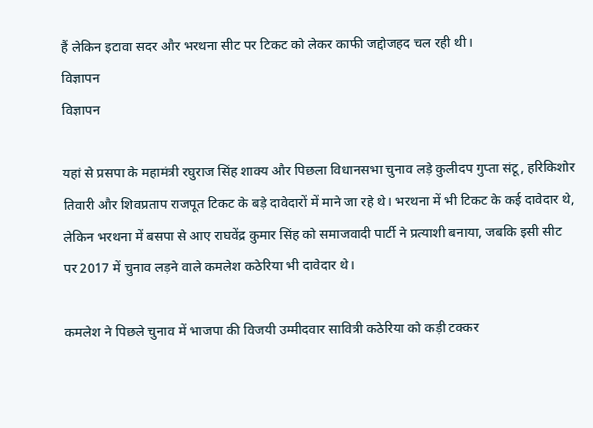हैं लेकिन इटावा सदर और भरथना सीट पर टिकट को लेकर काफी जद्दोजहद चल रही थी।
विज्ञापन
विज्ञापन

यहां से प्रसपा के महामंत्री रघुराज सिंह शाक्य और पिछला विधानसभा चुनाव लड़े कुलीदप गुप्ता संटू, हरिकिशोर तिवारी और शिवप्रताप राजपूत टिकट के बड़े दावेदारों में माने जा रहे थे। भरथना में भी टिकट के कई दावेदार थे, लेकिन भरथना में बसपा से आए राघवेंद्र कुमार सिंह को समाजवादी पार्टी ने प्रत्याशी बनाया, जबकि इसी सीट पर 2017 में चुनाव लड़ने वाले कमलेश कठेरिया भी दावेदार थे।

कमलेश ने पिछले चुनाव में भाजपा की विजयी उम्मीदवार सावित्री कठेरिया को कड़ी टक्कर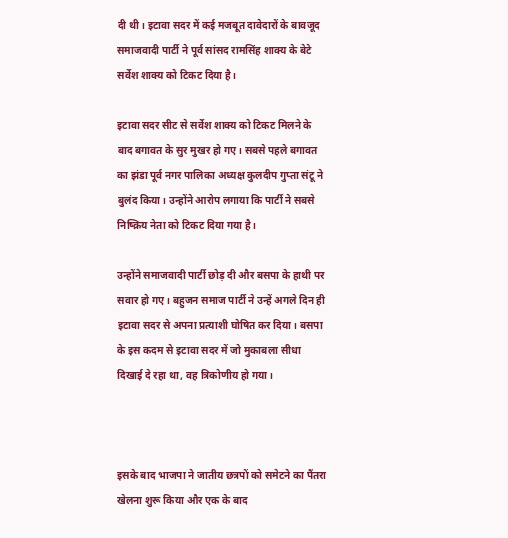दी थी। इटावा सदर में कई मजबूत दावेदारों के बावजूद समाजवादी पार्टी ने पूर्व सांसद रामसिंह शाक्य के बेटे सर्वेश शाक्य को टिकट दिया है।

इटावा सदर सीट से सर्वेश शाक्य को टिकट मिलने के बाद बगावत के सुर मुखर हो गए। सबसे पहले बगावत का झंडा पूर्व नगर पालिका अध्यक्ष कुलदीप गुप्ता संटू ने बुलंद किया। उन्होंने आरोप लगाया कि पार्टी ने सबसे निष्क्रिय नेता को टिकट दिया गया है।

उन्होंने समाजवादी पार्टी छोड़ दी और बसपा के हाथी पर सवार हो गए। बहुजन समाज पार्टी ने उन्हें अगले दिन ही इटावा सदर से अपना प्रत्याशी घोषित कर दिया। बसपा के इस कदम से इटावा सदर में जो मुकाबला सीधा दिखाई दे रहा था, वह त्रिकोणीय हो गया।



इसके बाद भाजपा ने जातीय छत्रपों को समेटने का पैंतरा खेलना शुरू किया और एक के बाद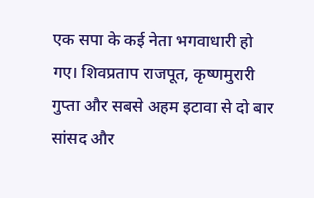एक सपा के कई नेता भगवाधारी हो गए। शिवप्रताप राजपूत, कृष्णमुरारी गुप्ता और सबसे अहम इटावा से दो बार सांसद और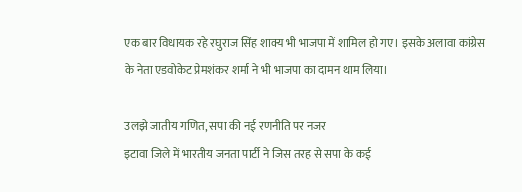एक बार विधायक रहे रघुराज सिंह शाक्य भी भाजपा में शामिल हो गए। इसके अलावा कांग्रेस के नेता एडवोकेट प्रेमशंकर शर्मा ने भी भाजपा का दामन थाम लिया।

उलझे जातीय गणित, सपा की नई रणनीति पर नजर
इटावा जिले में भारतीय जनता पार्टी ने जिस तरह से सपा के कई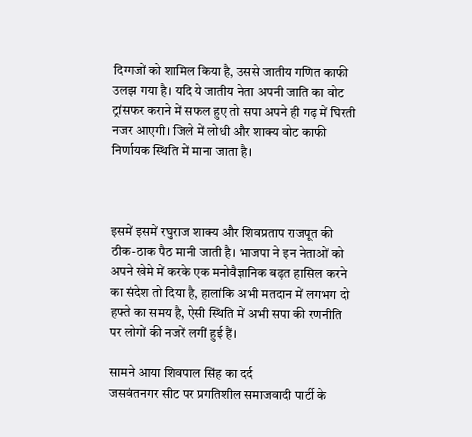दिग्गजों को शामिल किया है, उससे जातीय गणित काफी उलझ गया है। यदि ये जातीय नेता अपनी जाति का वोट ट्रांसफर कराने में सफल हुए तो सपा अपने ही गढ़ में घिरती नजर आएगी। जिले में लोधी और शाक्य वोट काफी निर्णायक स्थिति में माना जाता है।



इसमें इसमें रघुराज शाक्य और शिवप्रताप राजपूत की ठीक-ठाक पैठ मानी जाती है। भाजपा ने इन नेताओं को अपने खेमे में करके एक मनोवैज्ञानिक बढ़त हासिल करने का संदेश तो दिया है, हालांकि अभी मतदान में लगभग दो हफ्ते का समय है, ऐसी स्थिति में अभी सपा की रणनीति पर लोगों की नजरें लगीं हुई हैं।

सामने आया शिवपाल सिंह का दर्द
जसवंतनगर सीट पर प्रगतिशील समाजवादी पार्टी के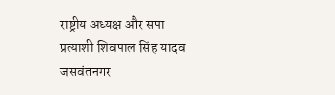राष्ट्रीय अध्यक्ष और सपा प्रत्याशी शिवपाल सिंह यादव जसवंतनगर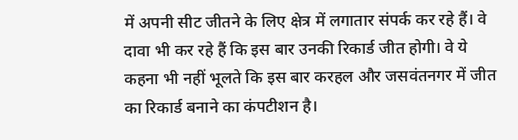में अपनी सीट जीतने के लिए क्षेत्र में लगातार संपर्क कर रहे हैं। वे दावा भी कर रहे हैं कि इस बार उनकी रिकार्ड जीत होगी। वे ये कहना भी नहीं भूलते कि इस बार करहल और जसवंतनगर में जीत का रिकार्ड बनाने का कंपटीशन है।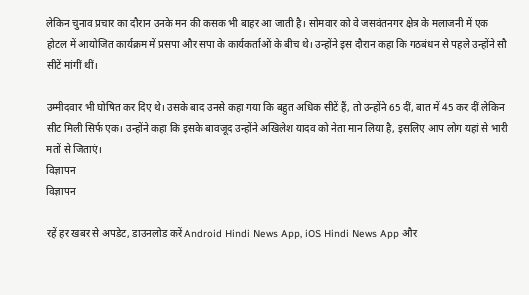लेकिन चुनाव प्रचार का दौरान उनके मन की कसक भी बाहर आ जाती है। सोमवार को वे जसवंतनगर क्षेत्र के मलाजनी में एक होटल में आयोजित कार्यक्रम में प्रसपा और सपा के कार्यकर्ताओं के बीच थे। उन्होंने इस दौरान कहा कि गठबंधन से पहले उन्होंने सौ सीटें मांगीं थीं।

उम्मीदवार भी घोषित कर दिए थे। उसके बाद उनसे कहा गया कि बहुत अधिक सीटें हैं, तो उन्होंने 65 दीं, बात में 45 कर दीं लेकिन सीट मिली सिर्फ एक। उन्होंने कहा कि इसके बावजूद उन्होंने अखिलेश यादव को नेता मान लिया है, इसलिए आप लोग यहां से भारी मतों से जिताएं।
विज्ञापन
विज्ञापन

रहें हर खबर से अपडेट, डाउनलोड करें Android Hindi News App, iOS Hindi News App और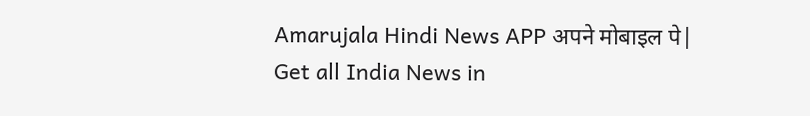Amarujala Hindi News APP अपने मोबाइल पे|
Get all India News in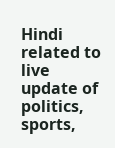Hindi related to live update of politics, sports,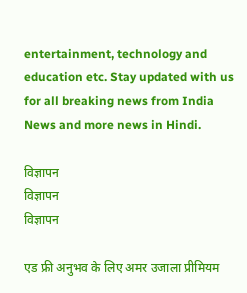entertainment, technology and education etc. Stay updated with us for all breaking news from India News and more news in Hindi.

विज्ञापन
विज्ञापन
विज्ञापन

एड फ्री अनुभव के लिए अमर उजाला प्रीमियम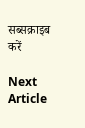सब्सक्राइब करें

Next Article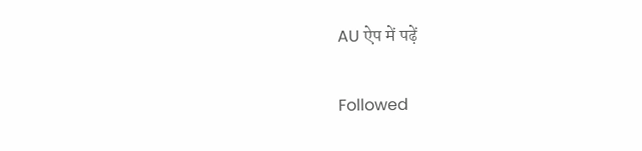AU ऐप में पढ़ें

Followed